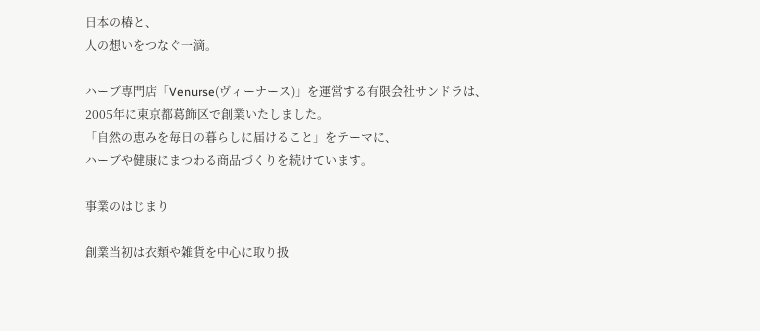日本の椿と、
人の想いをつなぐ一滴。

ハーブ専門店「Venurse(ヴィーナース)」を運営する有限会社サンドラは、
2005年に東京都葛飾区で創業いたしました。
「自然の恵みを毎日の暮らしに届けること」をテーマに、
ハーブや健康にまつわる商品づくりを続けています。

事業のはじまり

創業当初は衣類や雑貨を中心に取り扱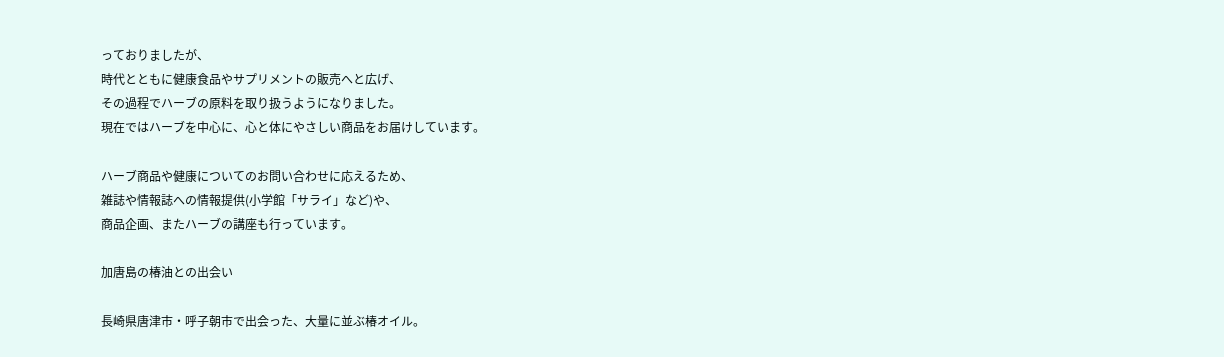っておりましたが、
時代とともに健康食品やサプリメントの販売へと広げ、
その過程でハーブの原料を取り扱うようになりました。
現在ではハーブを中心に、心と体にやさしい商品をお届けしています。

ハーブ商品や健康についてのお問い合わせに応えるため、
雑誌や情報誌への情報提供(小学館「サライ」など)や、
商品企画、またハーブの講座も行っています。

加唐島の椿油との出会い

長崎県唐津市・呼子朝市で出会った、大量に並ぶ椿オイル。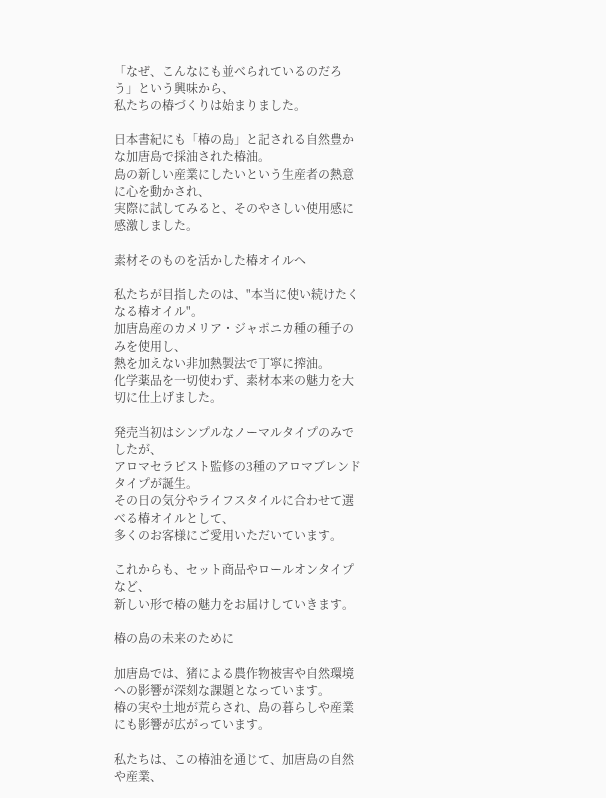「なぜ、こんなにも並べられているのだろう」という興味から、
私たちの椿づくりは始まりました。

日本書紀にも「椿の島」と記される自然豊かな加唐島で採油された椿油。
島の新しい産業にしたいという生産者の熱意に心を動かされ、
実際に試してみると、そのやさしい使用感に感激しました。

素材そのものを活かした椿オイルへ

私たちが目指したのは、"本当に使い続けたくなる椿オイル"。
加唐島産のカメリア・ジャポニカ種の種子のみを使用し、
熱を加えない非加熱製法で丁寧に搾油。
化学薬品を一切使わず、素材本来の魅力を大切に仕上げました。

発売当初はシンプルなノーマルタイプのみでしたが、
アロマセラピスト監修の3種のアロマブレンドタイプが誕生。
その日の気分やライフスタイルに合わせて選べる椿オイルとして、
多くのお客様にご愛用いただいています。

これからも、セット商品やロールオンタイプなど、
新しい形で椿の魅力をお届けしていきます。

椿の島の未来のために

加唐島では、猪による農作物被害や自然環境への影響が深刻な課題となっています。
椿の実や土地が荒らされ、島の暮らしや産業にも影響が広がっています。

私たちは、この椿油を通じて、加唐島の自然や産業、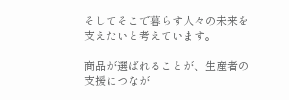そしてそこで暮らす人々の未来を支えたいと考えています。

商品が選ばれることが、生産者の支援につなが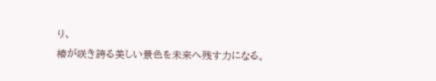り、
椿が咲き誇る美しい景色を未来へ残す力になる。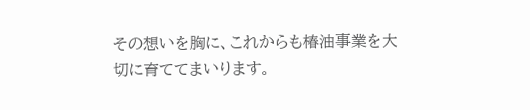その想いを胸に、これからも椿油事業を大切に育ててまいります。